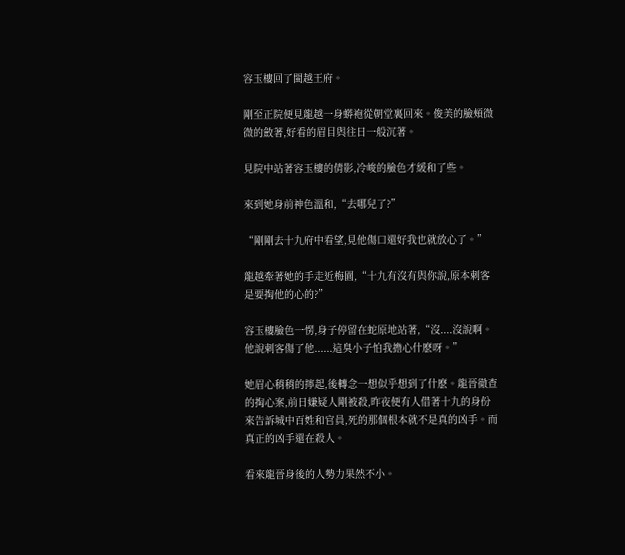容玉樓回了閩越王府。

剛至正院便見龍越一身蟒袍從朝堂裏回來。俊美的臉頰微微的斂著,好看的眉目與往日一般沉著。

見院中站著容玉樓的倩影,冷峻的臉色才緩和了些。

來到她身前神色溫和,“去哪兒了?”

“剛剛去十九府中看望,見他傷口還好我也就放心了。”

龍越牽著她的手走近梅園,“十九有沒有與你說,原本刺客是要掏他的心的?”

容玉樓臉色一愣,身子停留在蛇原地站著,“沒....沒說啊。他說刺客傷了他......這臭小子怕我擔心什麽呀。”

她眉心稍稍的擰起,後轉念一想似乎想到了什麽。龍晉徹查的掏心案,前日嫌疑人剛被殺,昨夜便有人借著十九的身份來告訴城中百姓和官員,死的那個根本就不是真的凶手。而真正的凶手還在殺人。

看來龍晉身後的人勢力果然不小。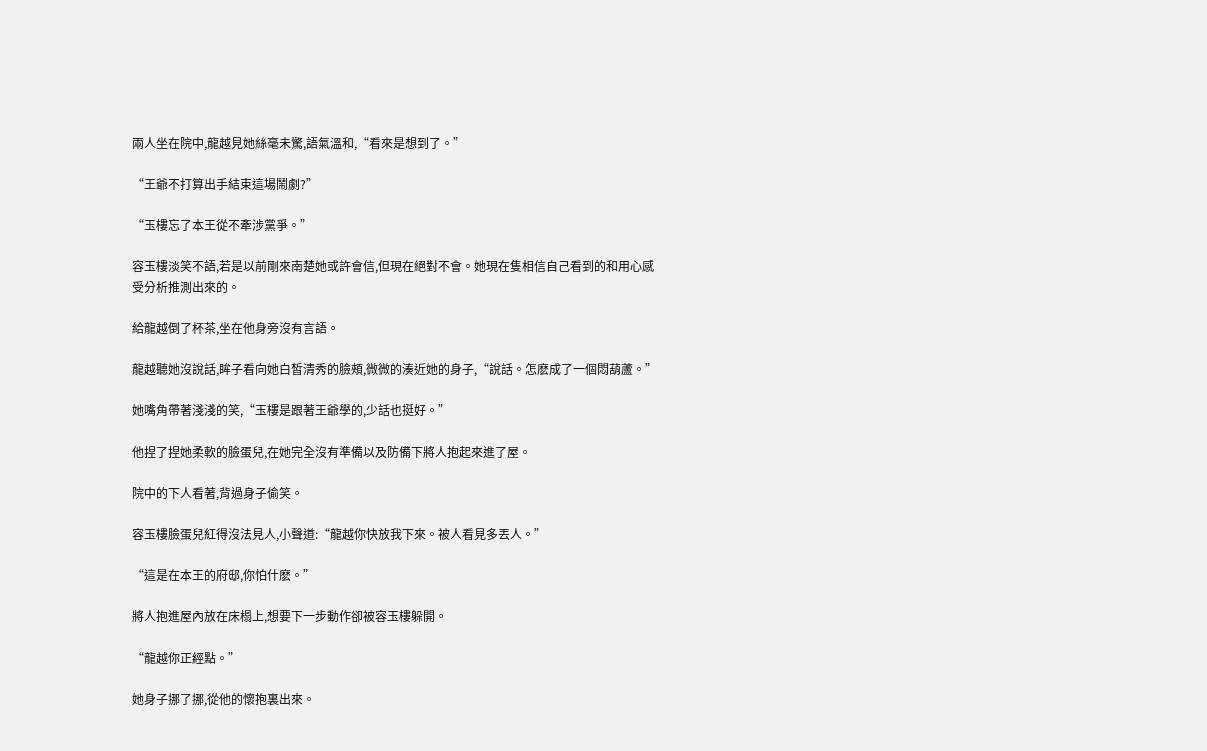兩人坐在院中,龍越見她絲毫未驚,語氣溫和,“看來是想到了。”

“王爺不打算出手結束這場鬧劇?”

“玉樓忘了本王從不牽涉黨爭。”

容玉樓淡笑不語,若是以前剛來南楚她或許會信,但現在絕對不會。她現在隻相信自己看到的和用心感受分析推測出來的。

給龍越倒了杯茶,坐在他身旁沒有言語。

龍越聽她沒說話,眸子看向她白皙清秀的臉頰,微微的湊近她的身子,“說話。怎麽成了一個悶葫蘆。”

她嘴角帶著淺淺的笑,“玉樓是跟著王爺學的,少話也挺好。”

他捏了捏她柔軟的臉蛋兒,在她完全沒有準備以及防備下將人抱起來進了屋。

院中的下人看著,背過身子偷笑。

容玉樓臉蛋兒紅得沒法見人,小聲道:“龍越你快放我下來。被人看見多丟人。”

“這是在本王的府邸,你怕什麽。”

將人抱進屋內放在床榻上,想要下一步動作卻被容玉樓躲開。

“龍越你正經點。”

她身子挪了挪,從他的懷抱裏出來。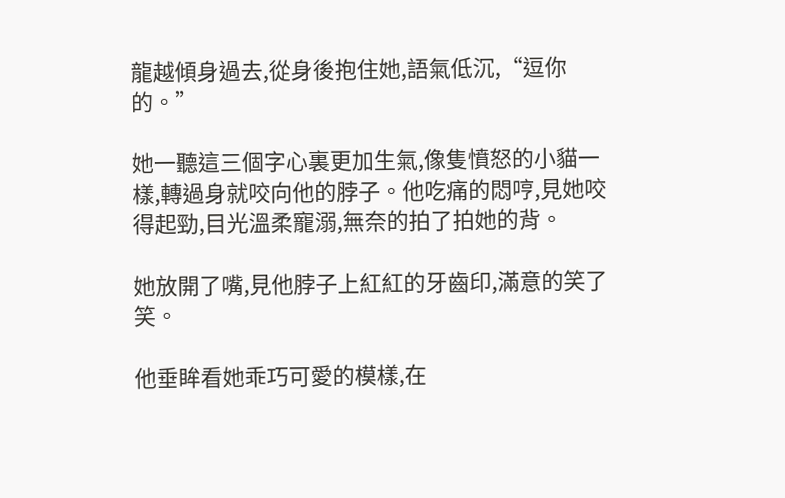龍越傾身過去,從身後抱住她,語氣低沉,“逗你的。”

她一聽這三個字心裏更加生氣,像隻憤怒的小貓一樣,轉過身就咬向他的脖子。他吃痛的悶哼,見她咬得起勁,目光溫柔寵溺,無奈的拍了拍她的背。

她放開了嘴,見他脖子上紅紅的牙齒印,滿意的笑了笑。

他垂眸看她乖巧可愛的模樣,在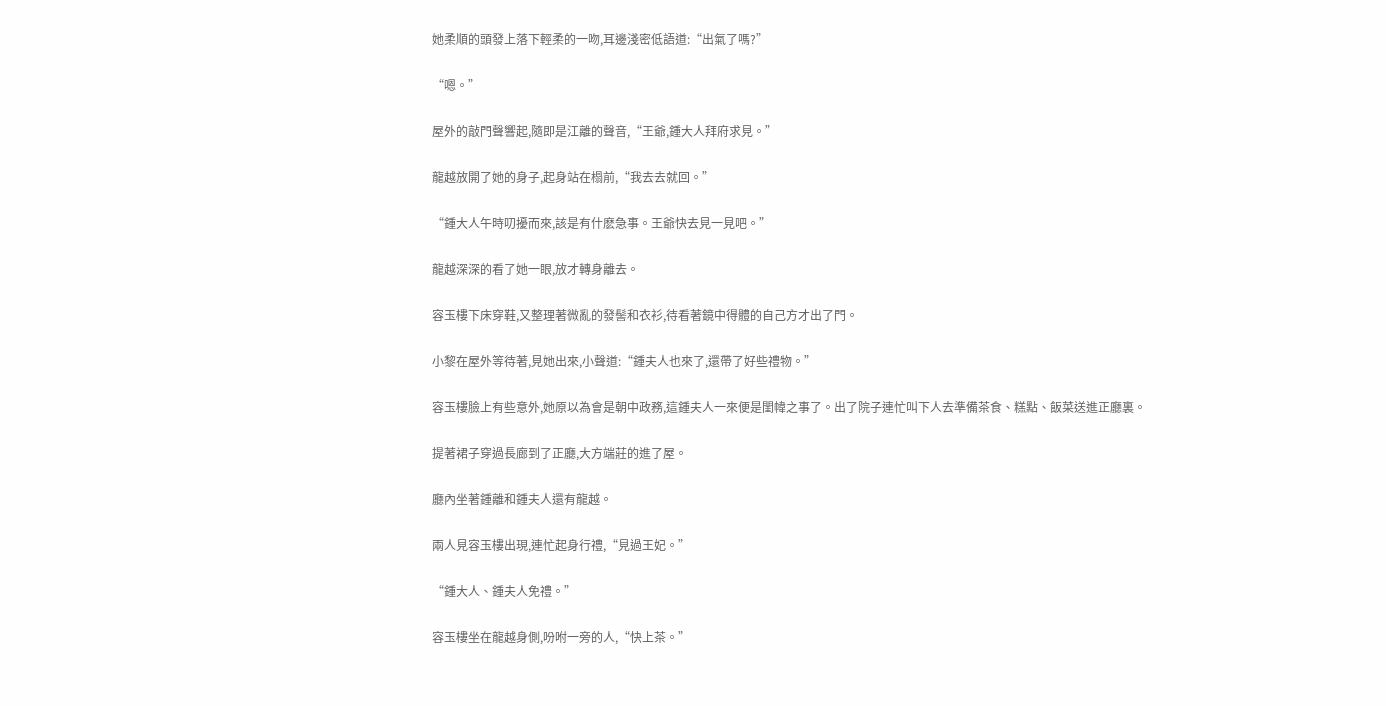她柔順的頭發上落下輕柔的一吻,耳邊淺密低語道:“出氣了嗎?”

“嗯。”

屋外的敲門聲響起,隨即是江離的聲音,“王爺,鍾大人拜府求見。”

龍越放開了她的身子,起身站在榻前,“我去去就回。”

“鍾大人午時叨擾而來,該是有什麽急事。王爺快去見一見吧。”

龍越深深的看了她一眼,放才轉身離去。

容玉樓下床穿鞋,又整理著微亂的發髻和衣衫,待看著鏡中得體的自己方才出了門。

小黎在屋外等待著,見她出來,小聲道:“鍾夫人也來了,還帶了好些禮物。”

容玉樓臉上有些意外,她原以為會是朝中政務,這鍾夫人一來便是閨幃之事了。出了院子連忙叫下人去準備茶食、糕點、飯菜送進正廳裏。

提著裙子穿過長廊到了正廳,大方端莊的進了屋。

廳內坐著鍾離和鍾夫人還有龍越。

兩人見容玉樓出現,連忙起身行禮,“見過王妃。”

“鍾大人、鍾夫人免禮。”

容玉樓坐在龍越身側,吩咐一旁的人,“快上茶。”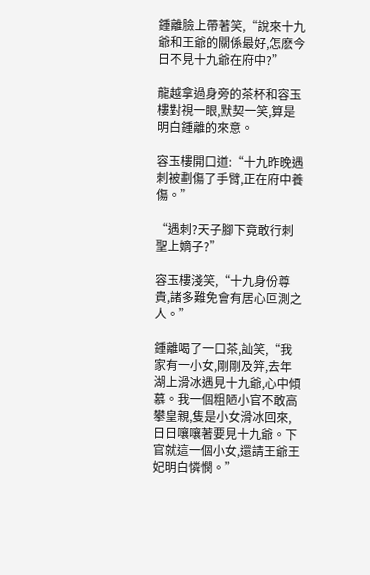鍾離臉上帶著笑,“說來十九爺和王爺的關係最好,怎麽今日不見十九爺在府中?”

龍越拿過身旁的茶杯和容玉樓對視一眼,默契一笑,算是明白鍾離的來意。

容玉樓開口道:“十九昨晚遇刺被劃傷了手臂,正在府中養傷。”

“遇刺?天子腳下竟敢行刺聖上嫡子?”

容玉樓淺笑,“十九身份尊貴,諸多難免會有居心叵測之人。”

鍾離喝了一口茶,訕笑,“我家有一小女,剛剛及笄,去年湖上滑冰遇見十九爺,心中傾慕。我一個粗陋小官不敢高攀皇親,隻是小女滑冰回來,日日嚷嚷著要見十九爺。下官就這一個小女,還請王爺王妃明白憐憫。”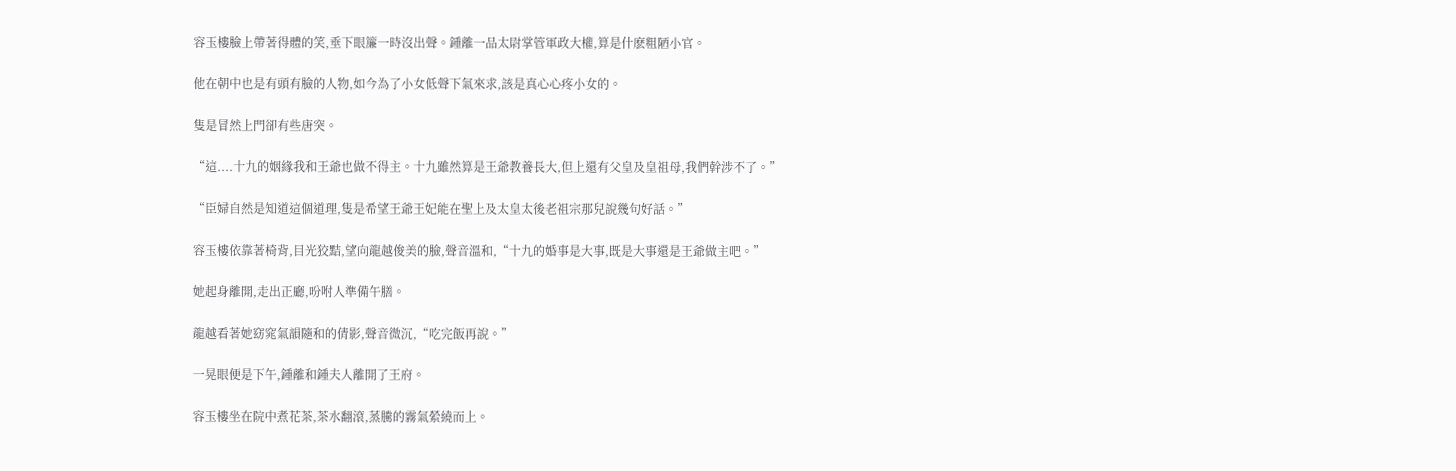容玉樓臉上帶著得體的笑,垂下眼簾一時沒出聲。鍾離一品太尉掌管軍政大權,算是什麽粗陋小官。

他在朝中也是有頭有臉的人物,如今為了小女低聲下氣來求,該是真心心疼小女的。

隻是冒然上門卻有些唐突。

“這....十九的姻緣我和王爺也做不得主。十九雖然算是王爺教養長大,但上還有父皇及皇祖母,我們幹涉不了。”

“臣婦自然是知道這個道理,隻是希望王爺王妃能在聖上及太皇太後老祖宗那兒說幾句好話。”

容玉樓依靠著椅背,目光狡黠,望向龍越俊美的臉,聲音溫和,“十九的婚事是大事,既是大事還是王爺做主吧。”

她起身離開,走出正廳,吩咐人準備午膳。

龍越看著她窈窕氣韻隨和的倩影,聲音微沉,“吃完飯再說。”

一晃眼便是下午,鍾離和鍾夫人離開了王府。

容玉樓坐在院中煮花茶,茶水翻滾,蒸騰的霧氣縈繞而上。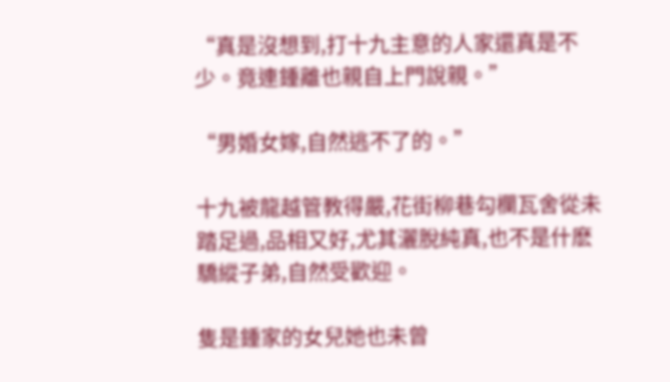“真是沒想到,打十九主意的人家還真是不少。竟連鍾離也親自上門說親。”

“男婚女嫁,自然逃不了的。”

十九被龍越管教得嚴,花街柳巷勾欄瓦舍從未踏足過,品相又好,尤其灑脫純真,也不是什麽驕縱子弟,自然受歡迎。

隻是鍾家的女兒她也未曾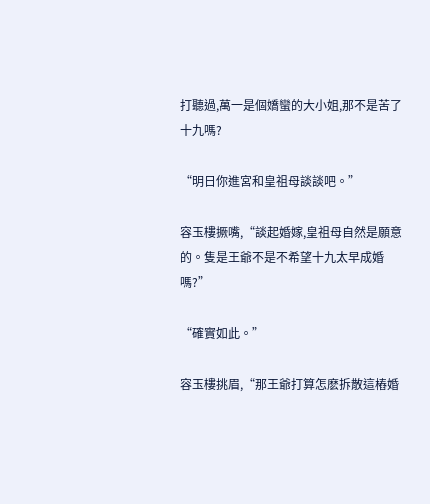打聽過,萬一是個嬌蠻的大小姐,那不是苦了十九嗎?

“明日你進宮和皇祖母談談吧。”

容玉樓撅嘴,“談起婚嫁,皇祖母自然是願意的。隻是王爺不是不希望十九太早成婚嗎?”

“確實如此。”

容玉樓挑眉,“那王爺打算怎麽拆散這樁婚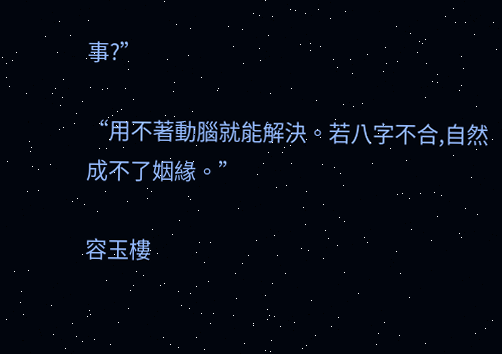事?”

“用不著動腦就能解決。若八字不合,自然成不了姻緣。”

容玉樓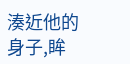湊近他的身子,眸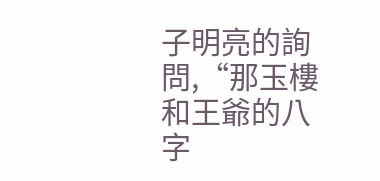子明亮的詢問,“那玉樓和王爺的八字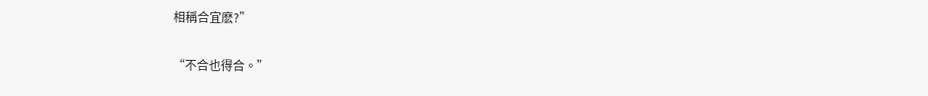相稱合宜麽?”

“不合也得合。”